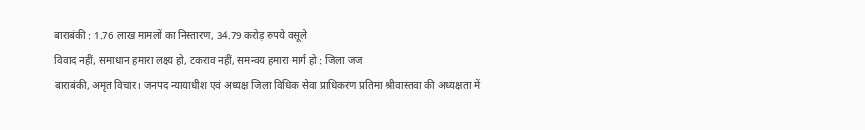बाराबंकी : 1.76 लाख मामलों का निस्तारण, 34.79 करोड़ रुपये वसूले
विवाद नहीं, समाधान हमारा लक्ष्य हो, टकराव नहीं, समन्वय हमारा मार्ग हो : जिला जज
बाराबंकी, अमृत विचार। जनपद न्यायाधीश एवं अध्यक्ष जिला विधिक सेवा प्राधिकरण प्रतिमा श्रीवास्तवा की अध्यक्षता में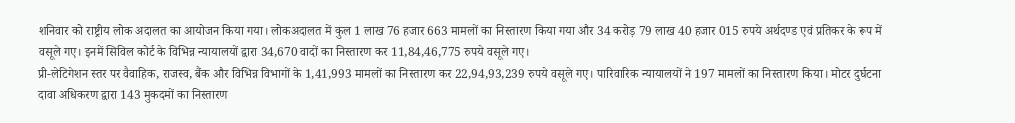शनिवार को राष्ट्रीय लोक अदालत का आयोजन किया गया। लोकअदालत में कुल 1 लाख 76 हजार 663 मामलों का निस्तारण किया गया और 34 करोड़ 79 लाख 40 हजार 015 रुपये अर्थदण्ड एवं प्रतिकर के रूप में वसूले गए। इनमें सिविल कोर्ट के विभिन्न न्यायालयों द्वारा 34,670 वादों का निस्तारण कर 11,84,46,775 रुपये वसूले गए।
प्री-लेटिगेशन स्तर पर वैवाहिक, राजस्व, बैंक और विभिन्न विभागों के 1,41,993 मामलों का निस्तारण कर 22,94,93,239 रुपये वसूले गए। पारिवारिक न्यायालयों ने 197 मामलों का निस्तारण किया। मोटर दुर्घटना दावा अधिकरण द्वारा 143 मुकदमों का निस्तारण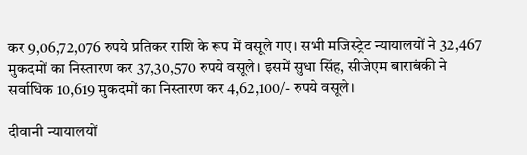कर 9,06,72,076 रुपये प्रतिकर राशि के रूप में वसूले गए। सभी मजिस्ट्रेट न्यायालयों ने 32,467 मुकदमों का निस्तारण कर 37,30,570 रुपये वसूले। इसमें सुधा सिंह, सीजेएम बाराबंकी ने सर्वाधिक 10,619 मुकदमों का निस्तारण कर 4,62,100/- रुपये वसूले।

दीवानी न्यायालयों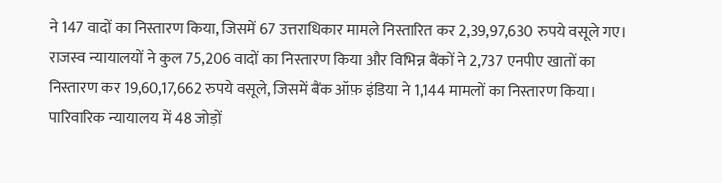ने 147 वादों का निस्तारण किया, जिसमें 67 उत्तराधिकार मामले निस्तारित कर 2,39,97,630 रुपये वसूले गए। राजस्व न्यायालयों ने कुल 75,206 वादों का निस्तारण किया और विभिन्न बैंकों ने 2,737 एनपीए खातों का निस्तारण कर 19,60,17,662 रुपये वसूले, जिसमें बैंक ऑफ़ इंडिया ने 1,144 मामलों का निस्तारण किया। पारिवारिक न्यायालय में 48 जोड़ों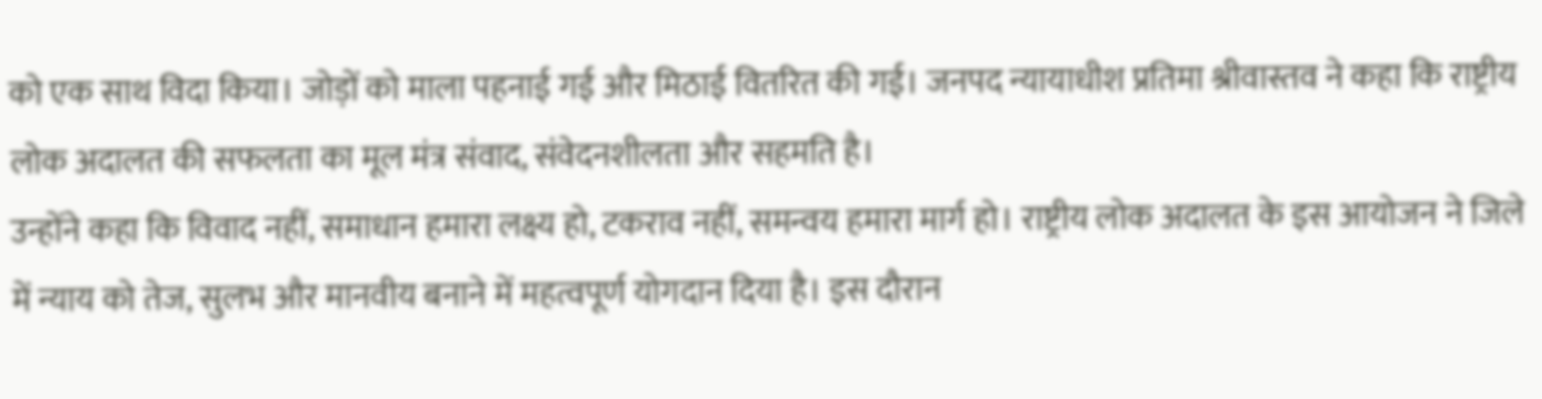को एक साथ विदा किया। जोड़ों को माला पहनाई गई और मिठाई वितरित की गई। जनपद न्यायाधीश प्रतिमा श्रीवास्तव ने कहा कि राष्ट्रीय लोक अदालत की सफलता का मूल मंत्र संवाद, संवेदनशीलता और सहमति है।
उन्होंने कहा कि विवाद नहीं, समाधान हमारा लक्ष्य हो, टकराव नहीं, समन्वय हमारा मार्ग हो। राष्ट्रीय लोक अदालत के इस आयोजन ने जिले में न्याय को तेज, सुलभ और मानवीय बनाने में महत्वपूर्ण योगदान दिया है। इस दौरान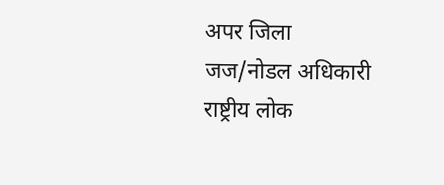अपर जिला जज/नोडल अधिकारी राष्ट्रीय लोक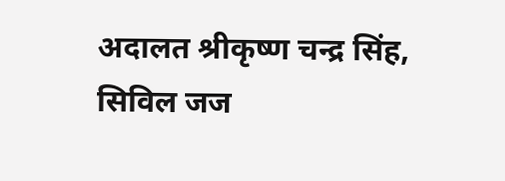अदालत श्रीकृष्ण चन्द्र सिंह, सिविल जज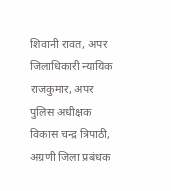शिवानी रावत, अपर जिलाधिकारी न्यायिक राजकुमार, अपर पुलिस अधीक्षक विकास चन्द्र त्रिपाठी, अग्रणी जिला प्रबंधक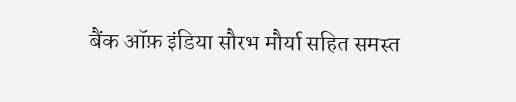बैंक ऑफ़ इंडिया सौरभ मौर्या सहित समस्त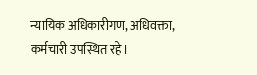न्यायिक अधिकारीगण, अधिवक्ता, कर्मचारी उपस्थित रहे।